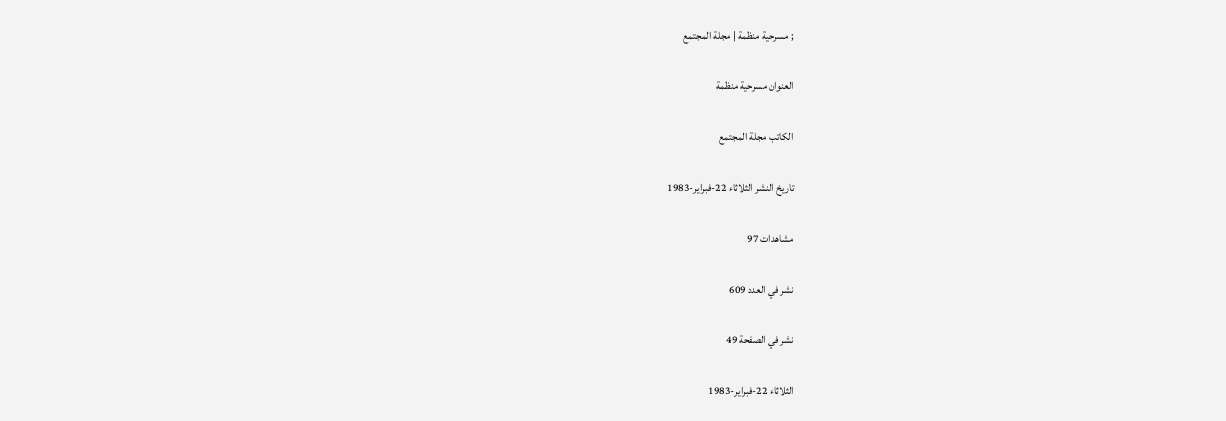; مسرحية منظمة | مجلة المجتمع

العنوان مسرحية منظمة

الكاتب مجلة المجتمع

تاريخ النشر الثلاثاء 22-فبراير-1983

مشاهدات 97

نشر في العدد 609

نشر في الصفحة 49

الثلاثاء 22-فبراير-1983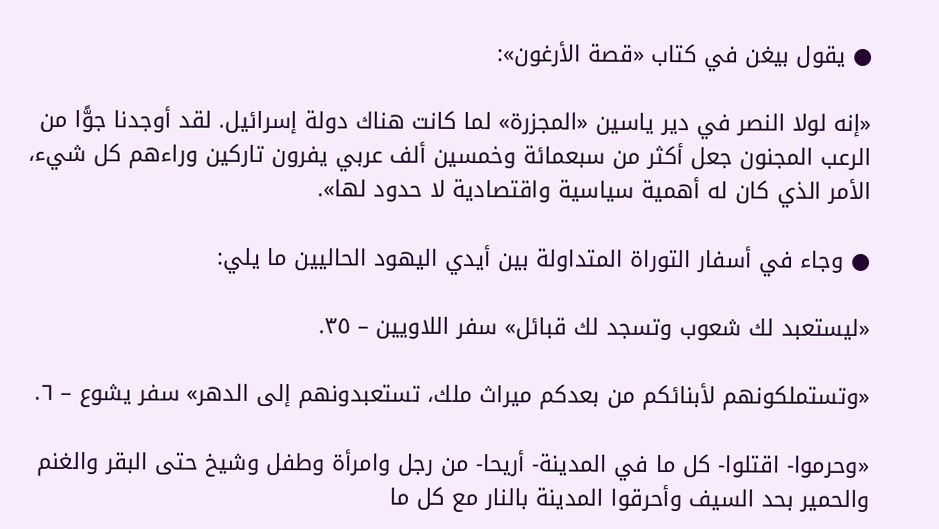● يقول بيغن في كتاب «قصة الأرغون»:

«إنه لولا النصر في دير ياسين «المجزرة» لما كانت هناك دولة إسرائيل. لقد أوجدنا جوًّا من الرعب المجنون جعل أكثر من سبعمائة وخمسين ألف عربي يفرون تاركين وراءهم كل شيء، الأمر الذي كان له أهمية سياسية واقتصادية لا حدود لها».

● وجاء في أسفار التوراة المتداولة بين أيدي اليهود الحاليين ما يلي:

«ليستعبد لك شعوب وتسجد لك قبائل» سفر اللاويين – ٣٥.

«وتستملكونهم لأبنائكم من بعدكم ميراث ملك، تستعبدونهم إلى الدهر» سفر يشوع – ٦.

«وحرموا- اقتلوا- كل ما في المدينة- أريحا- من رجل وامرأة وطفل وشيخ حتى البقر والغنم والحمير بحد السيف وأحرقوا المدينة بالنار مع كل ما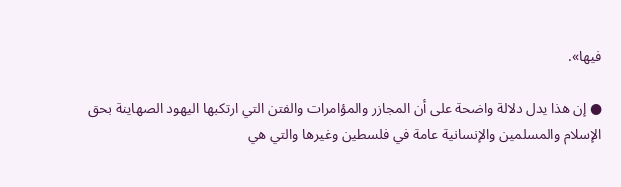فيها».

● إن هذا يدل دلالة واضحة على أن المجازر والمؤامرات والفتن التي ارتكبها اليهود الصهاينة بحق الإسلام والمسلمين والإنسانية عامة في فلسطين وغيرها والتي هي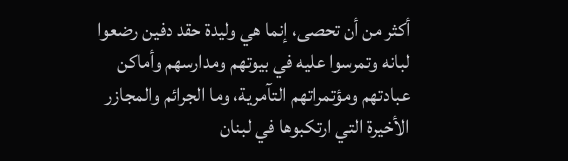أكثر من أن تحصى، إنما هي وليدة حقد دفين رضعوا لبانه وتمرسوا عليه في بيوتهم ومدارسهم وأماكن عبادتهم ومؤتمراتهم التآمرية، وما الجرائم والمجازر الأخيرة التي ارتكبوها في لبنان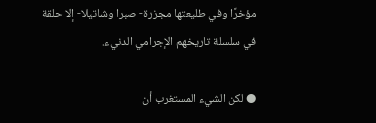مؤخرًا وفي طليعتها مجزرة- صبرا وشاتيلا- إلا حلقة في سلسلة تاريخهم الإجرامي الدنيء.

● لكن الشيء المستغرب أن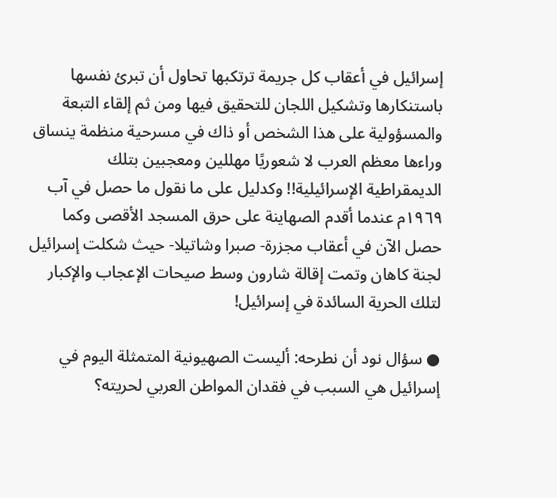إسرائيل في أعقاب كل جريمة ترتكبها تحاول أن تبرئ نفسها باستنكارها وتشكيل اللجان للتحقيق فيها ومن ثم إلقاء التبعة والمسؤولية على هذا الشخص أو ذاك في مسرحية منظمة ينساق وراءها معظم العرب لا شعوريًا مهللين ومعجبين بتلك الديمقراطية الإسرائيلية!! وكدليل على ما نقول ما حصل في آب ١٩٦٩م عندما أقدم الصهاينة على حرق المسجد الأقصى وكما حصل الآن في أعقاب مجزرة- صبرا وشاتيلا- حيث شكلت إسرائيل لجنة كاهان وتمت إقالة شارون وسط صيحات الإعجاب والإكبار لتلك الحرية السائدة في إسرائيل!

● سؤال نود أن نطرحه: أليست الصهيونية المتمثلة اليوم في إسرائيل هي السبب في فقدان المواطن العربي لحريته؟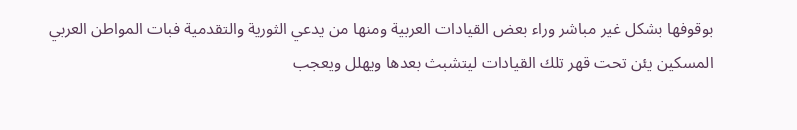بوقوفها بشكل غير مباشر وراء بعض القيادات العربية ومنها من يدعي الثورية والتقدمية فبات المواطن العربي المسكين يئن تحت قهر تلك القيادات ليتشبث بعدها ويهلل ويعجب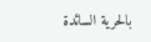بالحرية السائدة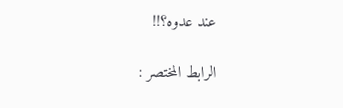عند عدوه؟!!

الرابط المختصر :